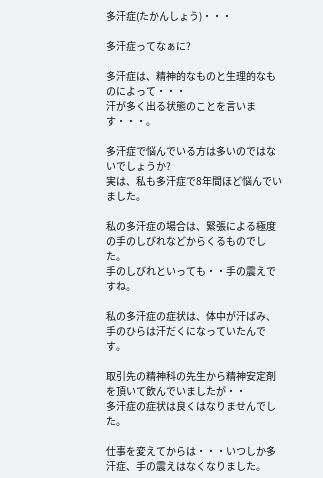多汗症(たかんしょう)・・・

多汗症ってなぁに?

多汗症は、精神的なものと生理的なものによって・・・
汗が多く出る状態のことを言います・・・。

多汗症で悩んでいる方は多いのではないでしょうか?
実は、私も多汗症で8年間ほど悩んでいました。

私の多汗症の場合は、緊張による極度の手のしびれなどからくるものでした。
手のしびれといっても・・手の震えですね。

私の多汗症の症状は、体中が汗ばみ、手のひらは汗だくになっていたんです。

取引先の精神科の先生から精神安定剤を頂いて飲んでいましたが・・
多汗症の症状は良くはなりませんでした。

仕事を変えてからは・・・いつしか多汗症、手の震えはなくなりました。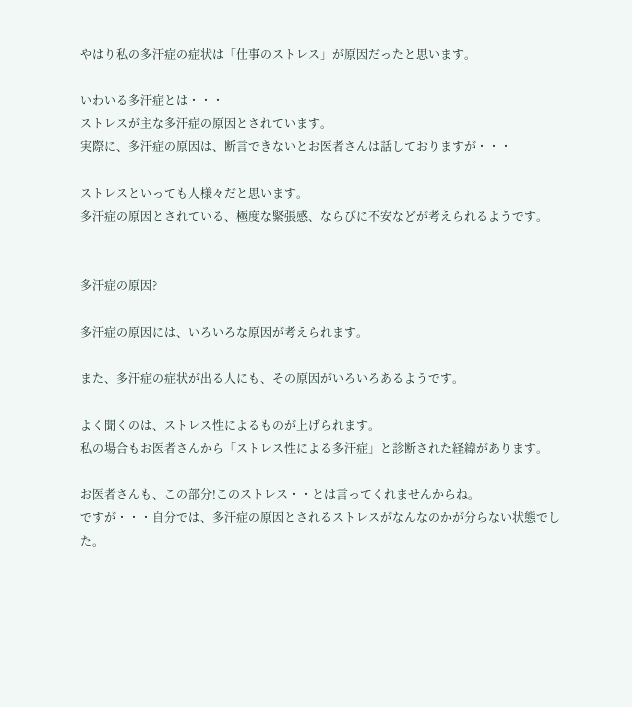やはり私の多汗症の症状は「仕事のストレス」が原因だったと思います。

いわいる多汗症とは・・・
ストレスが主な多汗症の原因とされています。
実際に、多汗症の原因は、断言できないとお医者さんは話しておりますが・・・

ストレスといっても人様々だと思います。
多汗症の原因とされている、極度な緊張感、ならびに不安などが考えられるようです。


多汗症の原因?

多汗症の原因には、いろいろな原因が考えられます。

また、多汗症の症状が出る人にも、その原因がいろいろあるようです。

よく聞くのは、ストレス性によるものが上げられます。
私の場合もお医者さんから「ストレス性による多汗症」と診断された経緯があります。

お医者さんも、この部分!このストレス・・とは言ってくれませんからね。
ですが・・・自分では、多汗症の原因とされるストレスがなんなのかが分らない状態でした。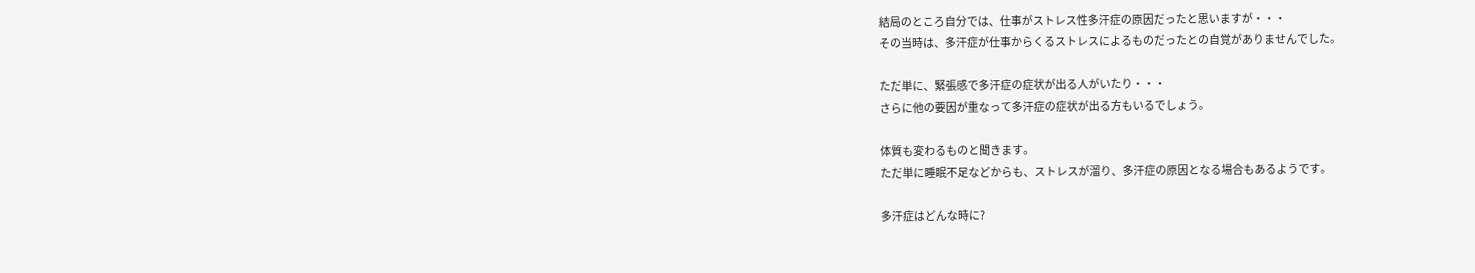結局のところ自分では、仕事がストレス性多汗症の原因だったと思いますが・・・
その当時は、多汗症が仕事からくるストレスによるものだったとの自覚がありませんでした。

ただ単に、緊張感で多汗症の症状が出る人がいたり・・・
さらに他の要因が重なって多汗症の症状が出る方もいるでしょう。

体質も変わるものと聞きます。
ただ単に睡眠不足などからも、ストレスが溜り、多汗症の原因となる場合もあるようです。

多汗症はどんな時に?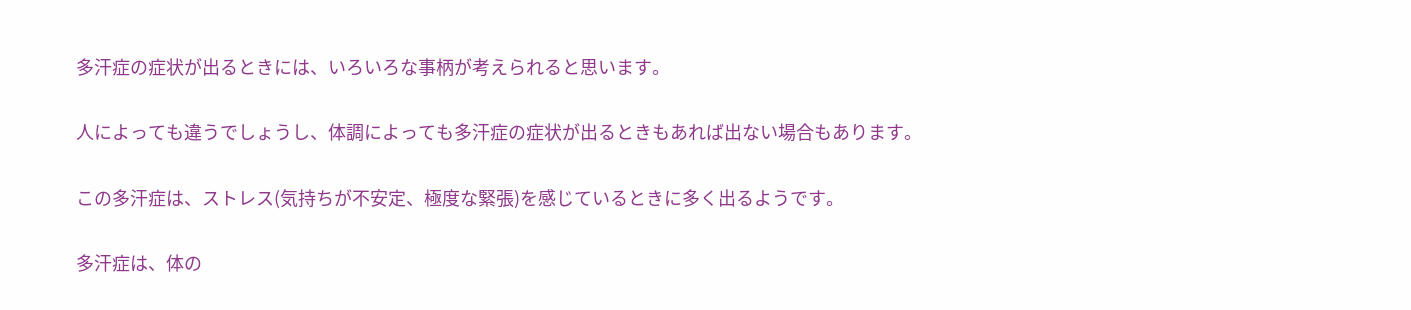多汗症の症状が出るときには、いろいろな事柄が考えられると思います。

人によっても違うでしょうし、体調によっても多汗症の症状が出るときもあれば出ない場合もあります。

この多汗症は、ストレス(気持ちが不安定、極度な緊張)を感じているときに多く出るようです。

多汗症は、体の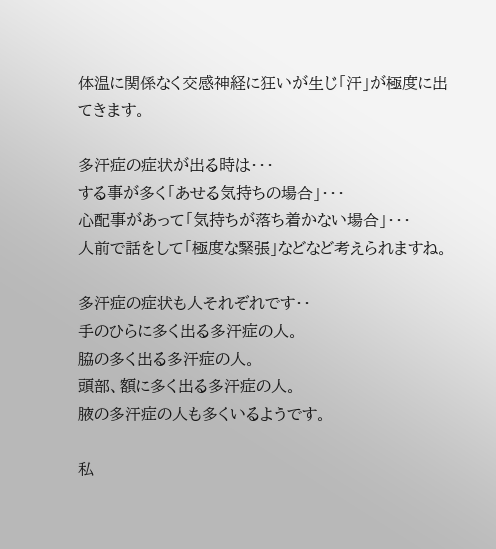体温に関係なく交感神経に狂いが生じ「汗」が極度に出てきます。

多汗症の症状が出る時は・・・
する事が多く「あせる気持ちの場合」・・・
心配事があって「気持ちが落ち着かない場合」・・・
人前で話をして「極度な緊張」などなど考えられますね。

多汗症の症状も人それぞれです・・
手のひらに多く出る多汗症の人。
脇の多く出る多汗症の人。
頭部、額に多く出る多汗症の人。
腋の多汗症の人も多くいるようです。

私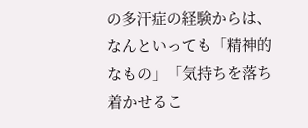の多汗症の経験からは、なんといっても「精神的なもの」「気持ちを落ち着かせるこ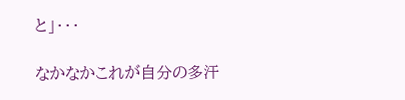と」・・・

なかなかこれが自分の多汗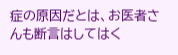症の原因だとは、お医者さんも断言はしてはく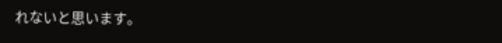れないと思います。